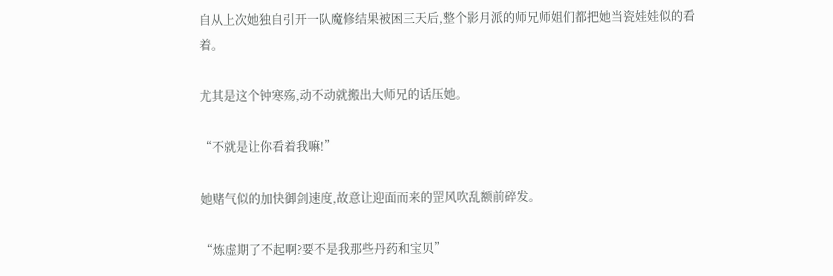自从上次她独自引开一队魔修结果被困三天后,整个影月派的师兄师姐们都把她当瓷娃娃似的看着。

尤其是这个钟寒殇,动不动就搬出大师兄的话压她。

“不就是让你看着我嘛!”

她赌气似的加快御剑速度,故意让迎面而来的罡风吹乱额前碎发。

“炼虚期了不起啊?要不是我那些丹药和宝贝”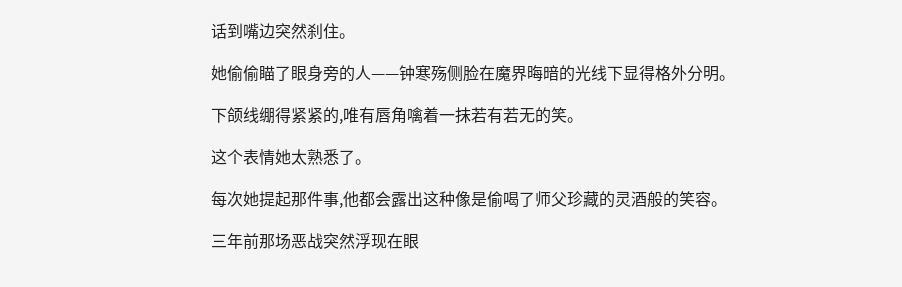话到嘴边突然刹住。

她偷偷瞄了眼身旁的人——钟寒殇侧脸在魔界晦暗的光线下显得格外分明。

下颌线绷得紧紧的,唯有唇角噙着一抹若有若无的笑。

这个表情她太熟悉了。

每次她提起那件事,他都会露出这种像是偷喝了师父珍藏的灵酒般的笑容。

三年前那场恶战突然浮现在眼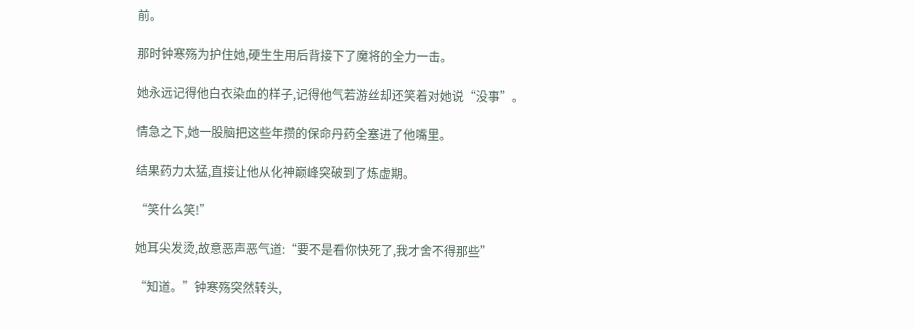前。

那时钟寒殇为护住她,硬生生用后背接下了魔将的全力一击。

她永远记得他白衣染血的样子,记得他气若游丝却还笑着对她说“没事”。

情急之下,她一股脑把这些年攒的保命丹药全塞进了他嘴里。

结果药力太猛,直接让他从化神巅峰突破到了炼虚期。

“笑什么笑!”

她耳尖发烫,故意恶声恶气道:“要不是看你快死了,我才舍不得那些”

“知道。”钟寒殇突然转头,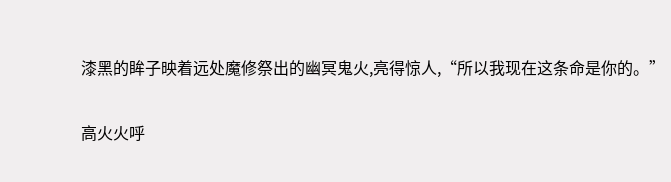漆黑的眸子映着远处魔修祭出的幽冥鬼火,亮得惊人,“所以我现在这条命是你的。”

高火火呼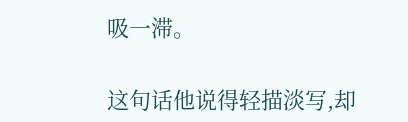吸一滞。

这句话他说得轻描淡写,却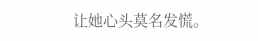让她心头莫名发慌。